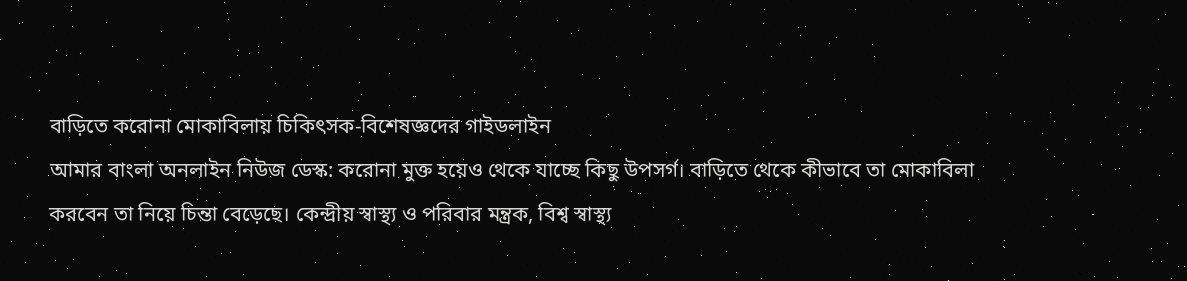বাড়িতে করোনা মোকাবিলায় চিকিৎসক-বিশেষজ্ঞদের গাইডলাইন
আমার বাংলা অনলাইন নিউজ ডেস্ক: করোনা মুক্ত হয়েও থেকে যাচ্ছে কিছু উপসর্গ। বাড়িতে থেকে কীভাবে তা মোকাবিলা করবেন তা নিয়ে চিন্তা বেড়েছে। কেন্দ্রীয় স্বাস্থ্য ও পরিবার মন্ত্রক, বিশ্ব স্বাস্থ্য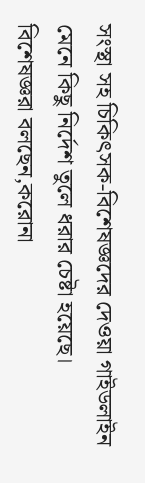সংস্থা সহ চিকিৎসক-বিশেষজ্ঞদের দেওয়া গাইডলাইন মেনে কিছু নির্দেশ তুলে ধরার চেষ্টা হয়েছে।
বিশেষজ্ঞরা বলছেন,করোনা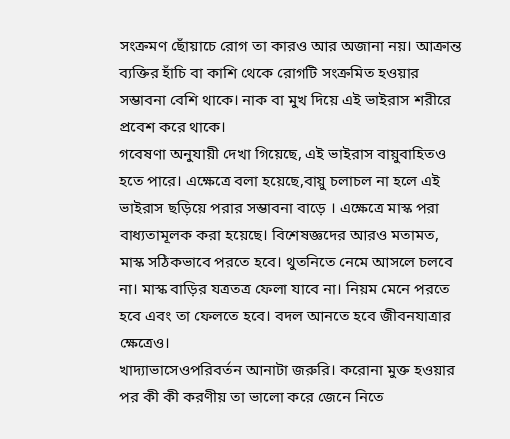সংক্রমণ ছোঁয়াচে রোগ তা কারও আর অজানা নয়। আক্রান্ত ব্যক্তির হাঁচি বা কাশি থেকে রোগটি সংক্রমিত হওয়ার সম্ভাবনা বেশি থাকে। নাক বা মুখ দিয়ে এই ভাইরাস শরীরে প্রবেশ করে থাকে।
গবেষণা অনুযায়ী দেখা গিয়েছে, এই ভাইরাস বায়ুবাহিতও হতে পারে। এক্ষেত্রে বলা হয়েছে,বায়ু চলাচল না হলে এই ভাইরাস ছড়িয়ে পরার সম্ভাবনা বাড়ে । এক্ষেত্রে মাস্ক পরা বাধ্যতামূলক করা হয়েছে। বিশেষজ্ঞদের আরও মতামত, মাস্ক সঠিকভাবে পরতে হবে। থুতনিতে নেমে আসলে চলবে না। মাস্ক বাড়ির যত্রতত্র ফেলা যাবে না। নিয়ম মেনে পরতে হবে এবং তা ফেলতে হবে। বদল আনতে হবে জীবনযাত্রার ক্ষেত্রেও।
খাদ্যাভাসেওপরিবর্তন আনাটা জরুরি। করোনা মুক্ত হওয়ার পর কী কী করণীয় তা ভালো করে জেনে নিতে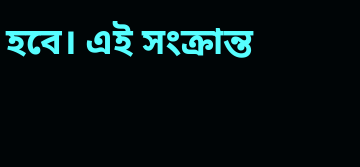হবে। এই সংক্রান্ত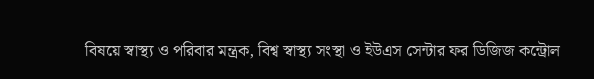বিষয়ে স্বাস্থ্য ও পরিবার মন্ত্রক, বিশ্ব স্বাস্থ্য সংস্থা ও ইউএস সেন্টার ফর ডিজিজ কন্ট্রোল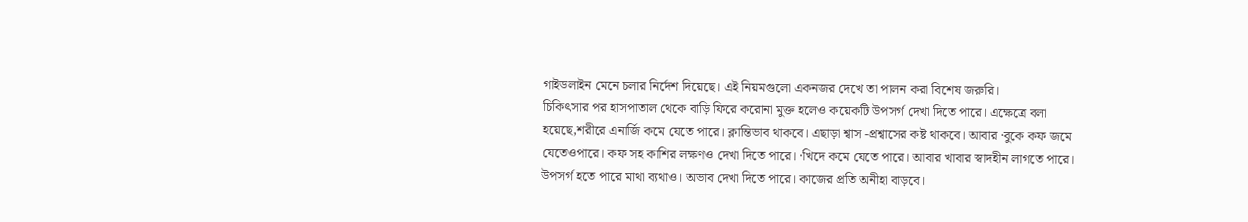গাইডলাইন মেনে চলার নির্দেশ দিয়েছে। এই নিয়মগুলো একনজর দেখে তা পালন করা বিশেষ জরুরি।
চিকিৎসার পর হাসপাতাল থেকে বাড়ি ফিরে করোনা মুক্ত হলেও কয়েকটি উপসর্গ দেখা দিতে পারে। এক্ষেত্রে বলা হয়েছে,শরীরে এনার্জি কমে যেতে পারে। ক্লান্তিভাব থাকবে। এছাড়া শ্বাস -প্রশ্বাসের কষ্ট থাকবে। আবার ·বুকে কফ জমে যেতেওপারে। কফ সহ কাশির লক্ষণও দেখা দিতে পারে। ·খিদে কমে যেতে পারে। আবার খাবার স্বাদহীন লাগতে পারে।
উপসর্গ হতে পারে মাথা ব্যথাও। অভাব দেখা দিতে পারে। কাজের প্রতি অনীহা বাড়বে।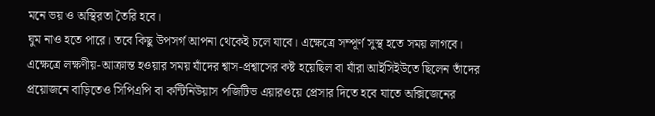মনে ভয় ও অস্থিরতা তৈরি হবে।
ঘুম নাও হতে পারে। তবে কিছু উপসর্গ আপনা থেকেই চলে যাবে। এক্ষেত্রে সম্পূর্ণ সুস্থ হতে সময় লাগবে।
এক্ষেত্রে লক্ষণীয়-আক্রান্ত হওয়ার সময় যাঁদের শ্বাস-প্রশ্বাসের কষ্ট হয়েছিল বা যাঁরা আইসিইউতে ছিলেন তাঁদের প্রয়োজনে বাড়িতেও সিপিএপি বা কন্টিনিউয়াস পজিটিভ এয়ারওয়ে প্রেসার দিতে হবে যাতে অক্সিজেনের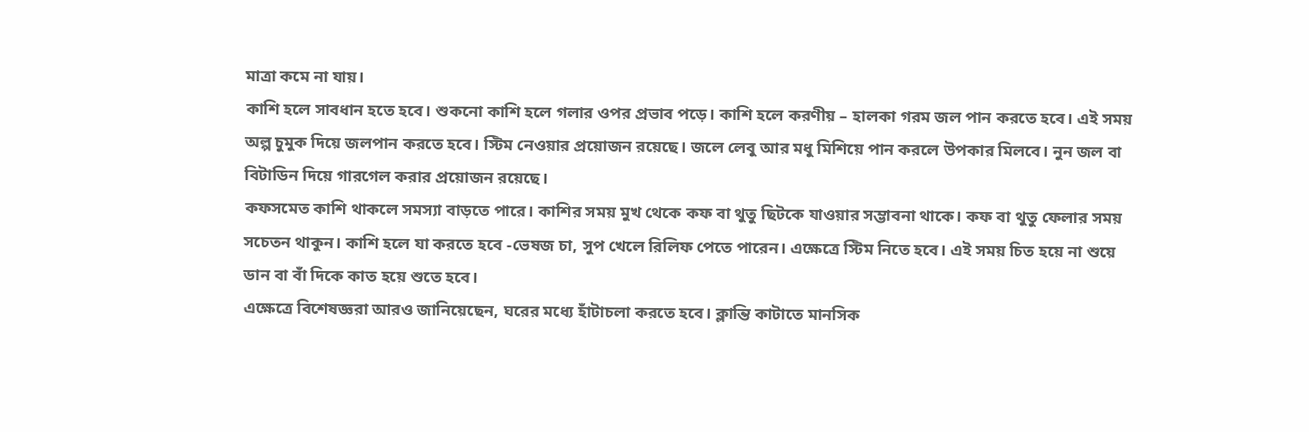মাত্রা কমে না যায়।
কাশি হলে সাবধান হতে হবে। শুকনো কাশি হলে গলার ওপর প্রভাব পড়ে। কাশি হলে করণীয় – হালকা গরম জল পান করতে হবে। এই সময় অল্প চুমুক দিয়ে জলপান করতে হবে। স্টিম নেওয়ার প্রয়োজন রয়েছে। জলে লেবু আর মধু মিশিয়ে পান করলে উপকার মিলবে। নুন জল বা বিটাডিন দিয়ে গারগেল করার প্রয়োজন রয়েছে।
কফসমেত কাশি থাকলে সমস্যা বাড়তে পারে। কাশির সময় মুখ থেকে কফ বা থুতু ছিটকে যাওয়ার সম্ভাবনা থাকে। কফ বা থুতু ফেলার সময় সচেতন থাকুন। কাশি হলে যা করতে হবে -ভেষজ চা, সুপ খেলে রিলিফ পেতে পারেন। এক্ষেত্রে স্টিম নিতে হবে। এই সময় চিত হয়ে না শুয়ে ডান বা বাঁ দিকে কাত হয়ে শুতে হবে।
এক্ষেত্রে বিশেষজ্ঞরা আরও জানিয়েছেন, ঘরের মধ্যে হাঁটাচলা করতে হবে। ক্লান্তি কাটাতে মানসিক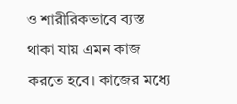ও শারীরিকভাবে ব্যস্ত থাকা যায় এমন কাজ করতে হবে। কাজের মধ্যে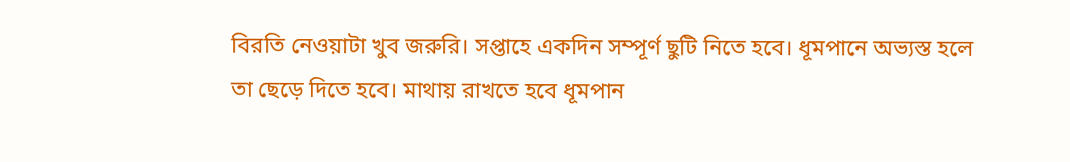বিরতি নেওয়াটা খুব জরুরি। সপ্তাহে একদিন সম্পূর্ণ ছুটি নিতে হবে। ধূমপানে অভ্যস্ত হলে তা ছেড়ে দিতে হবে। মাথায় রাখতে হবে ধূমপান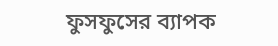ফুসফুসের ব্যাপক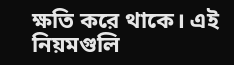ক্ষতি করে থাকে। এই নিয়মগুলি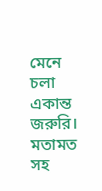মেনে চলা একান্ত জরুরি।
মতামত সহ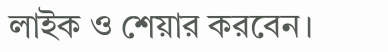লাইক ও শেয়ার করবেন।